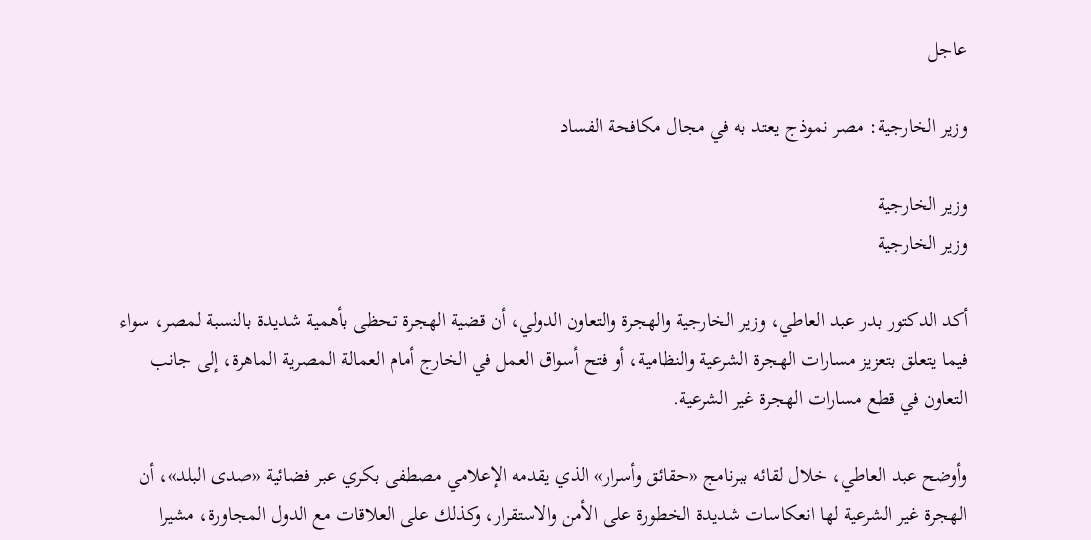عاجل

وزير الخارجية: مصر نموذج يعتد به في مجال مكافحة الفساد

وزير الخارجية
وزير الخارجية

أكد الدكتور بدر عبد العاطي، وزير الخارجية والهجرة والتعاون الدولي، أن قضية الهجرة تحظى بأهمية شديدة بالنسبة لمصر، سواء فيما يتعلق بتعزيز مسارات الهجرة الشرعية والنظامية، أو فتح أسواق العمل في الخارج أمام العمالة المصرية الماهرة، إلى جانب التعاون في قطع مسارات الهجرة غير الشرعية.

وأوضح عبد العاطي، خلال لقائه ببرنامج «حقائق وأسرار» الذي يقدمه الإعلامي مصطفى بكري عبر فضائية «صدى البلد»، أن الهجرة غير الشرعية لها انعكاسات شديدة الخطورة على الأمن والاستقرار، وكذلك على العلاقات مع الدول المجاورة، مشيرا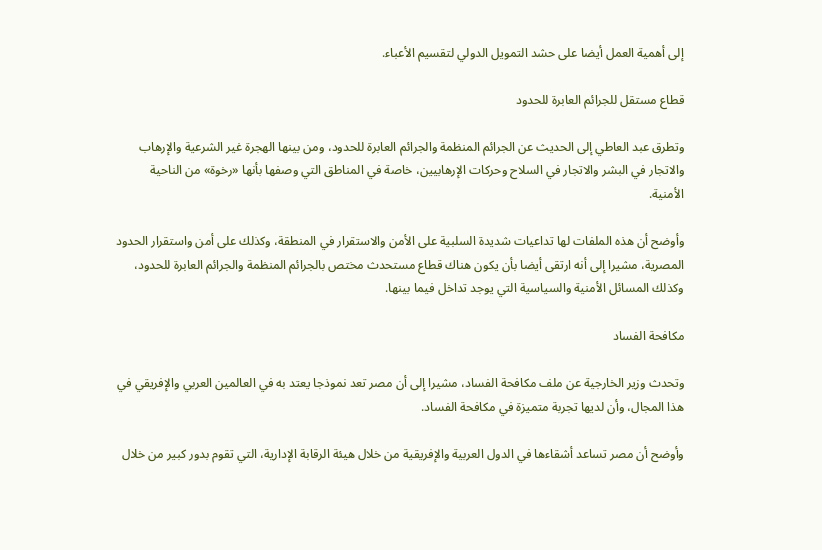إلى أهمية العمل أيضا على حشد التمويل الدولي لتقسيم الأعباء.

قطاع مستقل للجرائم العابرة للحدود

وتطرق عبد العاطي إلى الحديث عن الجرائم المنظمة والجرائم العابرة للحدود، ومن بينها الهجرة غير الشرعية والإرهاب والاتجار في البشر والاتجار في السلاح وحركات الإرهابيين، خاصة في المناطق التي وصفها بأنها «رخوة» من الناحية الأمنية.

وأوضح أن هذه الملفات لها تداعيات شديدة السلبية على الأمن والاستقرار في المنطقة، وكذلك على أمن واستقرار الحدود المصرية، مشيرا إلى أنه ارتقى أيضا بأن يكون هناك قطاع مستحدث مختص بالجرائم المنظمة والجرائم العابرة للحدود، وكذلك المسائل الأمنية والسياسية التي يوجد تداخل فيما بينها.

مكافحة الفساد

وتحدث وزير الخارجية عن ملف مكافحة الفساد، مشيرا إلى أن مصر تعد نموذجا يعتد به في العالمين العربي والإفريقي في هذا المجال، وأن لديها تجربة متميزة في مكافحة الفساد.

وأوضح أن مصر تساعد أشقاءها في الدول العربية والإفريقية من خلال هيئة الرقابة الإدارية، التي تقوم بدور كبير من خلال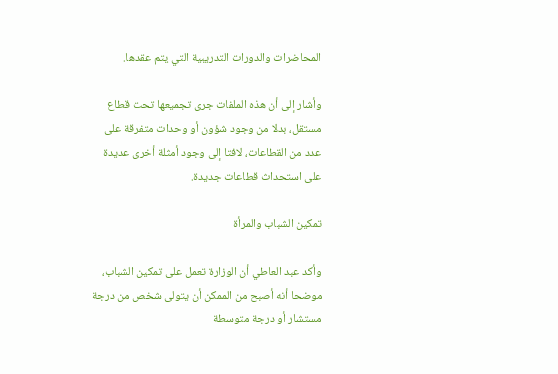المحاضرات والدورات التدريبية التي يتم عقدها.

وأشار إلى أن هذه الملفات جرى تجميعها تحت قطاع مستقل، بدلا من وجود شؤون أو وحدات متفرقة على عدد من القطاعات، لافتا إلى وجود أمثلة أخرى عديدة على استحداث قطاعات جديدة.

تمكين الشباب والمرأة

وأكد عبد العاطي أن الوزارة تعمل على تمكين الشباب، موضحا أنه أصبح من الممكن أن يتولى شخص من درجة مستشار أو درجة متوسطة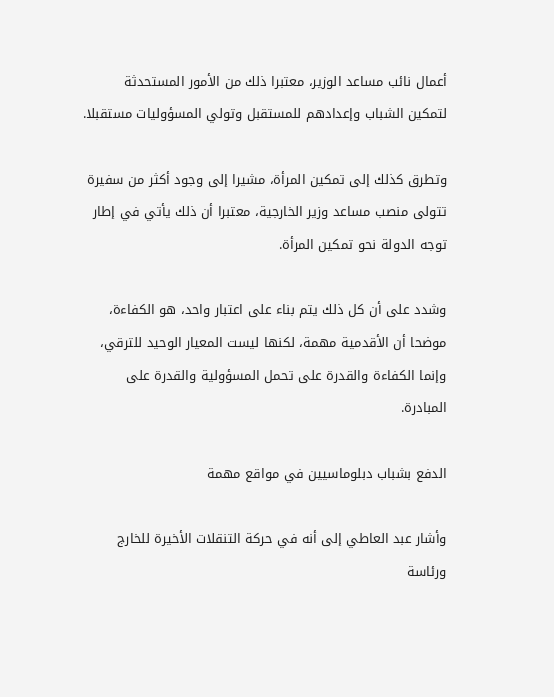أعمال نائب مساعد الوزير، معتبرا ذلك من الأمور المستحدثة لتمكين الشباب وإعدادهم للمستقبل وتولي المسؤوليات مستقبلا.

وتطرق كذلك إلى تمكين المرأة، مشيرا إلى وجود أكثر من سفيرة تتولى منصب مساعد وزير الخارجية، معتبرا أن ذلك يأتي في إطار توجه الدولة نحو تمكين المرأة.

وشدد على أن كل ذلك يتم بناء على اعتبار واحد، هو الكفاءة، موضحا أن الأقدمية مهمة، لكنها ليست المعيار الوحيد للترقي، وإنما الكفاءة والقدرة على تحمل المسؤولية والقدرة على المبادرة.

الدفع بشباب دبلوماسيين في مواقع مهمة

وأشار عبد العاطي إلى أنه في حركة التنقلات الأخيرة للخارج ورئاسة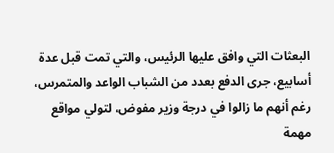البعثات التي وافق عليها الرئيس، والتي تمت قبل عدة أسابيع، جرى الدفع بعدد من الشباب الواعد والمتمرس، رغم أنهم ما زالوا في درجة وزير مفوض، لتولي مواقع مهمة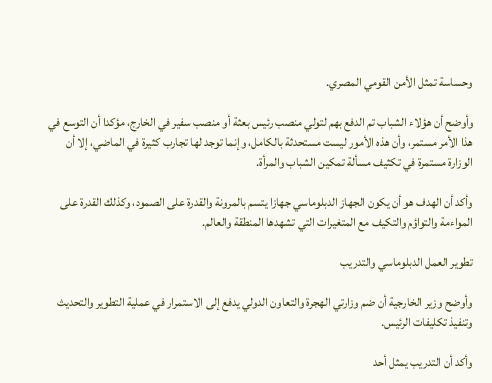وحساسة تمثل الأمن القومي المصري.

وأوضح أن هؤلاء الشباب تم الدفع بهم لتولي منصب رئيس بعثة أو منصب سفير في الخارج، مؤكدا أن التوسع في هذا الأمر مستمر، وأن هذه الأمور ليست مستحدثة بالكامل، وإنما توجد لها تجارب كثيرة في الماضي، إلا أن الوزارة مستمرة في تكثيف مسألة تمكين الشباب والمرأة.

وأكد أن الهدف هو أن يكون الجهاز الدبلوماسي جهازا يتسم بالمرونة والقدرة على الصمود، وكذلك القدرة على المواءمة والتواؤم والتكيف مع المتغيرات التي تشهدها المنطقة والعالم.

تطوير العمل الدبلوماسي والتدريب

وأوضح وزير الخارجية أن ضم وزارتي الهجرة والتعاون الدولي يدفع إلى الاستمرار في عملية التطوير والتحديث وتنفيذ تكليفات الرئيس.

وأكد أن التدريب يمثل أحد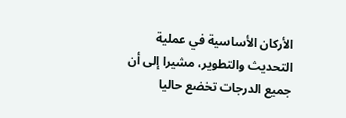الأركان الأساسية في عملية التحديث والتطوير، مشيرا إلى أن جميع الدرجات تخضع حاليا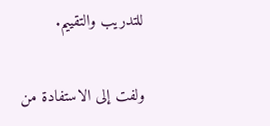للتدريب والتقييم.

ولفت إلى الاستفادة من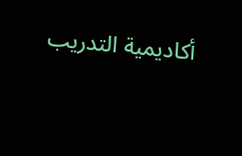أكاديمية التدريب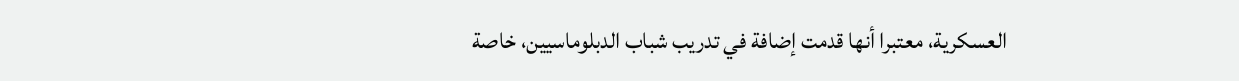العسكرية، معتبرا أنها قدمت إضافة في تدريب شباب الدبلوماسيين، خاصة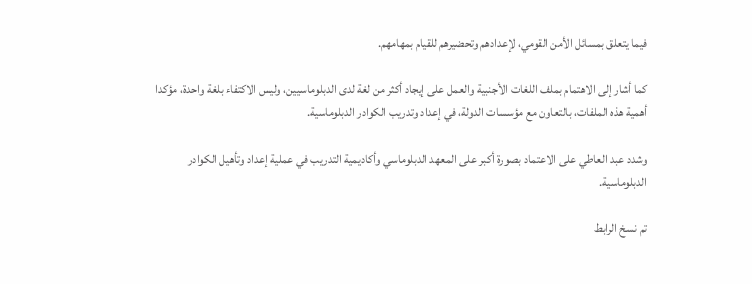فيما يتعلق بمسائل الأمن القومي، لإعدادهم وتحضيرهم للقيام بمهامهم.

كما أشار إلى الاهتمام بملف اللغات الأجنبية والعمل على إيجاد أكثر من لغة لدى الدبلوماسيين، وليس الاكتفاء بلغة واحدة، مؤكدا أهمية هذه الملفات، بالتعاون مع مؤسسات الدولة، في إعداد وتدريب الكوادر الدبلوماسية.

وشدد عبد العاطي على الاعتماد بصورة أكبر على المعهد الدبلوماسي وأكاديمية التدريب في عملية إعداد وتأهيل الكوادر الدبلوماسية.

تم نسخ الرابط